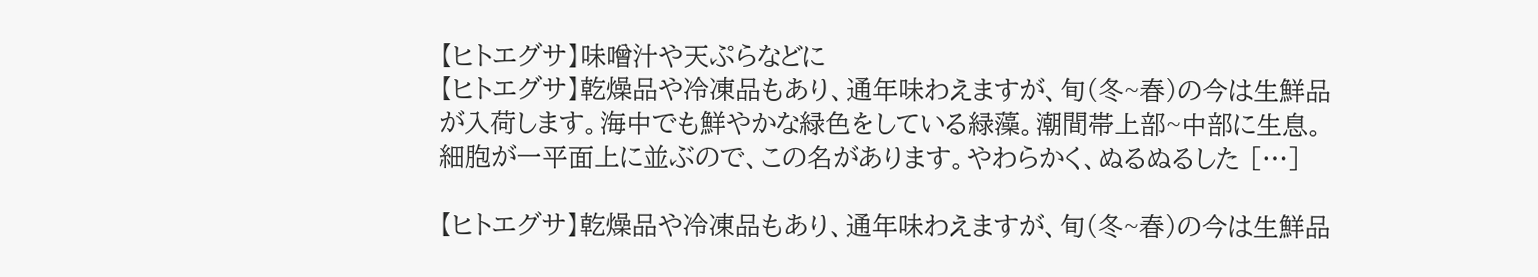【ヒトエグサ】味噌汁や天ぷらなどに
【ヒトエグサ】乾燥品や冷凍品もあり、通年味わえますが、旬(冬~春)の今は生鮮品が入荷します。海中でも鮮やかな緑色をしている緑藻。潮間帯上部~中部に生息。細胞が一平面上に並ぶので、この名があります。やわらかく、ぬるぬるした […]

【ヒトエグサ】乾燥品や冷凍品もあり、通年味わえますが、旬(冬~春)の今は生鮮品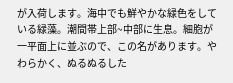が入荷します。海中でも鮮やかな緑色をしている緑藻。潮間帯上部~中部に生息。細胞が一平面上に並ぶので、この名があります。やわらかく、ぬるぬるした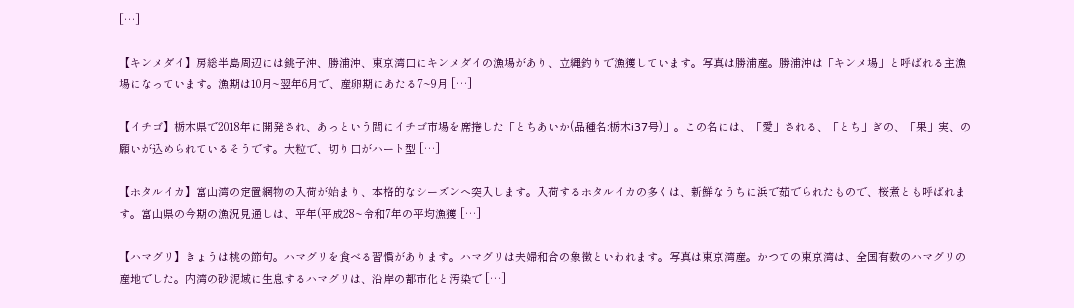[…]

【キンメダイ】房総半島周辺には銚子沖、勝浦沖、東京湾口にキンメダイの漁場があり、立縄釣りで漁獲しています。写真は勝浦産。勝浦沖は「キンメ場」と呼ばれる主漁場になっています。漁期は10月~翌年6月で、産卵期にあたる7~9月 […]

【イチゴ】栃木県で2018年に開発され、あっという間にイチゴ市場を席捲した「とちあいか(品種名:栃木i37号)」。この名には、「愛」される、「とち」ぎの、「果」実、の願いが込められているそうです。大粒で、切り口がハート型 […]

【ホタルイカ】富山湾の定置網物の入荷が始まり、本格的なシーズンへ突入します。入荷するホタルイカの多くは、新鮮なうちに浜で茹でられたもので、桜煮とも呼ばれます。富山県の今期の漁況見通しは、平年(平成28~令和7年の平均漁獲 […]

【ハマグリ】きょうは桃の節句。ハマグリを食べる習慣があります。ハマグリは夫婦和合の象徴といわれます。写真は東京湾産。かつての東京湾は、全国有数のハマグリの産地でした。内湾の砂泥域に生息するハマグリは、沿岸の都市化と汚染で […]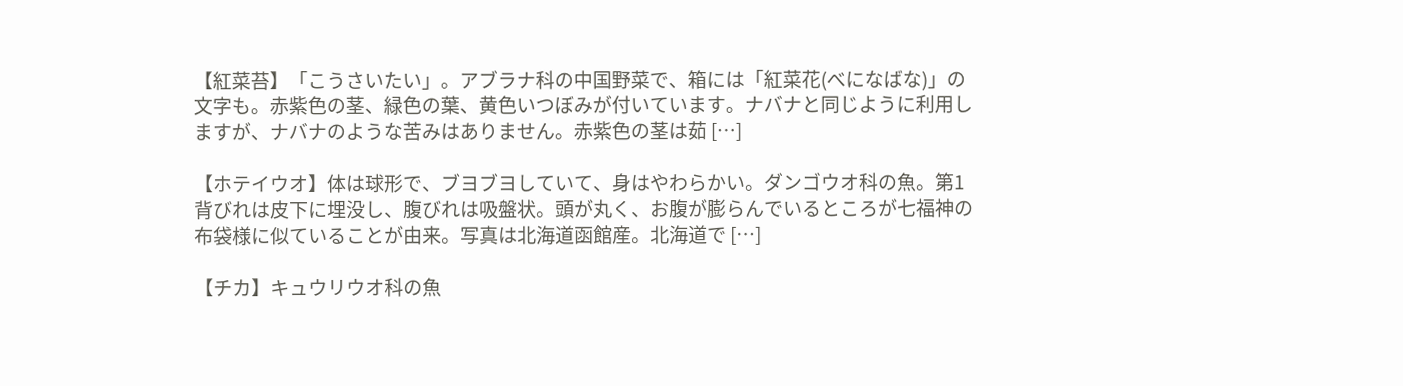【紅菜苔】「こうさいたい」。アブラナ科の中国野菜で、箱には「紅菜花(べになばな)」の文字も。赤紫色の茎、緑色の葉、黄色いつぼみが付いています。ナバナと同じように利用しますが、ナバナのような苦みはありません。赤紫色の茎は茹 […]

【ホテイウオ】体は球形で、ブヨブヨしていて、身はやわらかい。ダンゴウオ科の魚。第1背びれは皮下に埋没し、腹びれは吸盤状。頭が丸く、お腹が膨らんでいるところが七福神の布袋様に似ていることが由来。写真は北海道函館産。北海道で […]

【チカ】キュウリウオ科の魚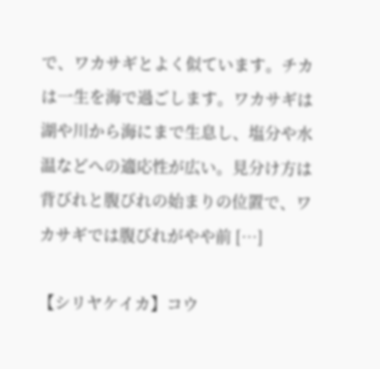で、ワカサギとよく似ています。チカは一生を海で過ごします。ワカサギは湖や川から海にまで生息し、塩分や水温などへの適応性が広い。見分け方は背びれと腹びれの始まりの位置で、ワカサギでは腹びれがやや前 […]

【シリヤケイカ】コウ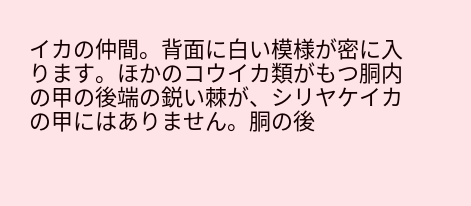イカの仲間。背面に白い模様が密に入ります。ほかのコウイカ類がもつ胴内の甲の後端の鋭い棘が、シリヤケイカの甲にはありません。胴の後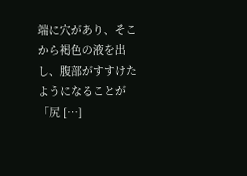端に穴があり、そこから褐色の液を出し、腹部がすすけたようになることが「尻 […]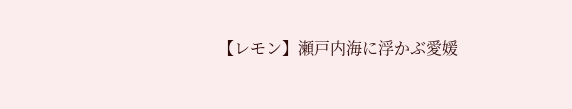【レモン】瀬戸内海に浮かぶ愛媛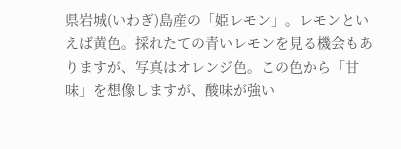県岩城(いわぎ)島産の「姫レモン」。レモンといえば黄色。採れたての青いレモンを見る機会もありますが、写真はオレンジ色。この色から「甘味」を想像しますが、酸味が強い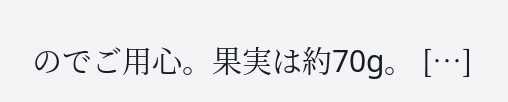のでご用心。果実は約70g。 […]